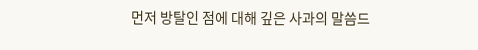먼저 방탈인 점에 대해 깊은 사과의 말씀드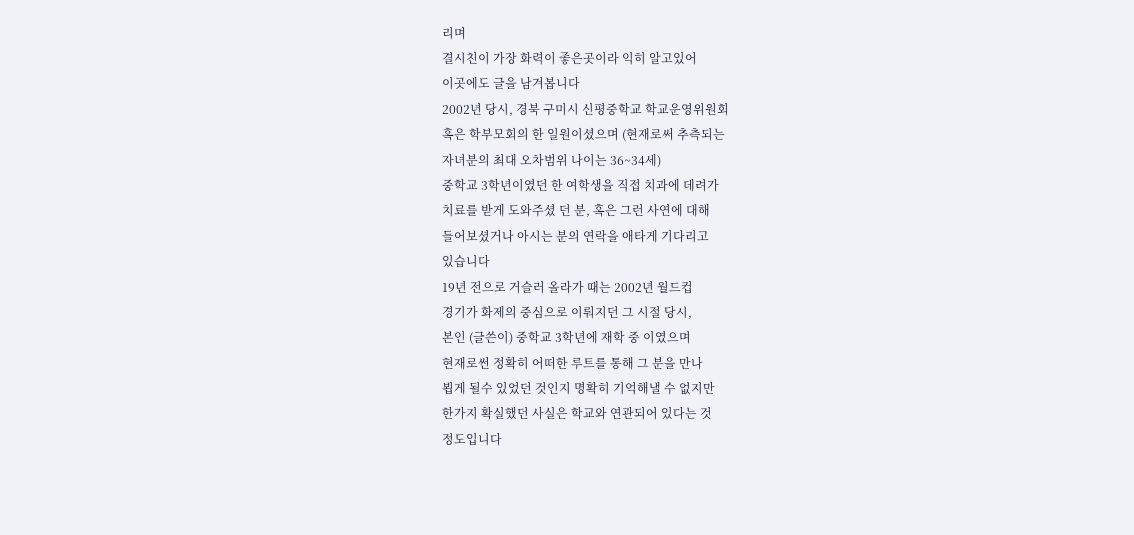리며
결시친이 가장 화력이 좋은곳이라 익히 알고있어
이곳에도 글을 남겨봅니다
2002년 당시, 경북 구미시 신평중학교 학교운영위원회
혹은 학부모회의 한 일원이셨으며 (현재로써 추측되는
자녀분의 최대 오차범위 나이는 36~34세)
중학교 3학년이였던 한 여학생을 직접 치과에 데려가
치료를 받게 도와주셨 던 분, 혹은 그런 사연에 대해
들어보셨거나 아시는 분의 연락을 애타게 기다리고
있습니다
19년 전으로 거슬러 올라가 때는 2002년 월드컵
경기가 화제의 중심으로 이뤄지던 그 시절 당시,
본인 (글쓴이) 중학교 3학년에 재학 중 이였으며
현재로썬 정확히 어떠한 루트를 통해 그 분을 만나
뵙게 될수 있었던 것인지 명확히 기억해낼 수 없지만
한가지 확실했던 사실은 학교와 연관되어 있다는 것
정도입니다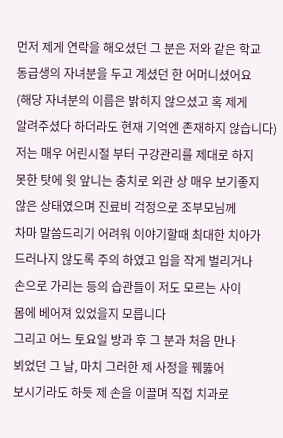먼저 제게 연락을 해오셨던 그 분은 저와 같은 학교
동급생의 자녀분을 두고 계셨던 한 어머니셨어요
(해당 자녀분의 이름은 밝히지 않으셨고 혹 제게
알려주셨다 하더라도 현재 기억엔 존재하지 않습니다)
저는 매우 어린시절 부터 구강관리를 제대로 하지
못한 탓에 윗 앞니는 충치로 외관 상 매우 보기좋지
않은 상태였으며 진료비 걱정으로 조부모님께
차마 말씀드리기 어려워 이야기할때 최대한 치아가
드러나지 않도록 주의 하였고 입을 작게 벌리거나
손으로 가리는 등의 습관들이 저도 모르는 사이
몸에 베어져 있었을지 모릅니다
그리고 어느 토요일 방과 후 그 분과 처음 만나
뵈었던 그 날, 마치 그러한 제 사정을 꿰뚫어
보시기라도 하듯 제 손을 이끌며 직접 치과로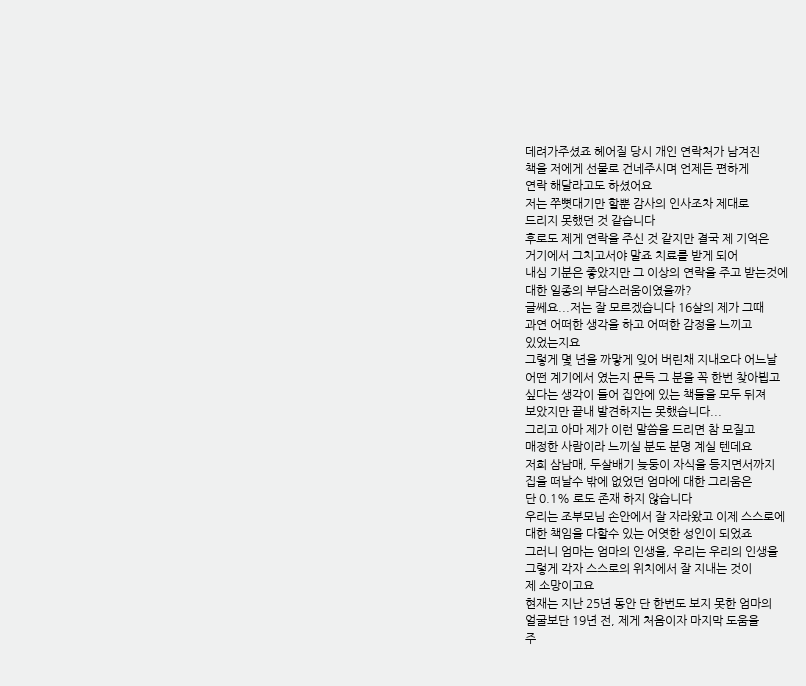데려가주셨죠 헤어질 당시 개인 연락처가 남겨진
책을 저에게 선물로 건네주시며 언제든 편하게
연락 해달라고도 하셨어요
저는 쭈뼛대기만 할뿐 감사의 인사조차 제대로
드리지 못했던 것 같습니다
후로도 제게 연락을 주신 것 같지만 결국 제 기억은
거기에서 그치고서야 말죠 치료를 받게 되어
내심 기분은 좋았지만 그 이상의 연락을 주고 받는것에
대한 일종의 부담스러움이였을까?
글쎄요...저는 잘 모르겠습니다 16살의 제가 그때
과연 어떠한 생각을 하고 어떠한 감정을 느끼고
있었는지요
그렇게 몇 년을 까맣게 잊어 버린채 지내오다 어느날
어떤 계기에서 였는지 문득 그 분을 꼭 한번 찾아뵙고
싶다는 생각이 들어 집안에 있는 책들을 모두 뒤져
보았지만 끝내 발견하지는 못했습니다...
그리고 아마 제가 이런 말씀을 드리면 참 모질고
매정한 사람이라 느끼실 분도 분명 계실 텐데요
저희 삼남매, 두살배기 늦둥이 자식을 등지면서까지
집을 떠날수 밖에 없었던 엄마에 대한 그리움은
단 0.1% 로도 존재 하지 않습니다
우리는 조부모님 손안에서 잘 자라왔고 이제 스스로에
대한 책임을 다할수 있는 어엿한 성인이 되었죠
그러니 엄마는 엄마의 인생을, 우리는 우리의 인생을
그렇게 각자 스스로의 위치에서 잘 지내는 것이
제 소망이고요
현재는 지난 25년 동안 단 한번도 보지 못한 엄마의
얼굴보단 19년 전, 제게 처음이자 마지막 도움을
주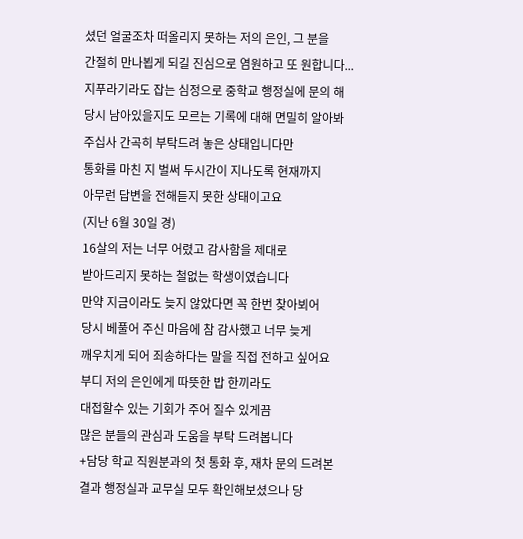셨던 얼굴조차 떠올리지 못하는 저의 은인, 그 분을
간절히 만나뵙게 되길 진심으로 염원하고 또 원합니다...
지푸라기라도 잡는 심정으로 중학교 행정실에 문의 해
당시 남아있을지도 모르는 기록에 대해 면밀히 알아봐
주십사 간곡히 부탁드려 놓은 상태입니다만
통화를 마친 지 벌써 두시간이 지나도록 현재까지
아무런 답변을 전해듣지 못한 상태이고요
(지난 6월 30일 경)
16살의 저는 너무 어렸고 감사함을 제대로
받아드리지 못하는 철없는 학생이였습니다
만약 지금이라도 늦지 않았다면 꼭 한번 찾아뵈어
당시 베풀어 주신 마음에 참 감사했고 너무 늦게
깨우치게 되어 죄송하다는 말을 직접 전하고 싶어요
부디 저의 은인에게 따뜻한 밥 한끼라도
대접할수 있는 기회가 주어 질수 있게끔
많은 분들의 관심과 도움을 부탁 드려봅니다
+담당 학교 직원분과의 첫 통화 후, 재차 문의 드려본
결과 행정실과 교무실 모두 확인해보셨으나 당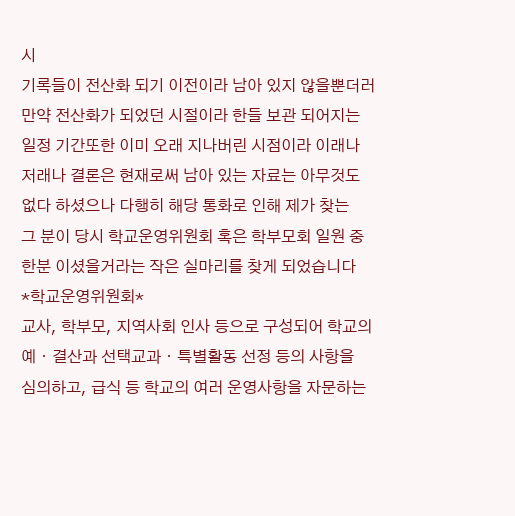시
기록들이 전산화 되기 이전이라 남아 있지 않을뿐더러
만약 전산화가 되었던 시절이라 한들 보관 되어지는
일정 기간또한 이미 오래 지나버린 시점이라 이래나
저래나 결론은 현재로써 남아 있는 자료는 아무것도
없다 하셨으나 다행히 해당 통화로 인해 제가 찾는
그 분이 당시 학교운영위원회 혹은 학부모회 일원 중
한분 이셨을거라는 작은 실마리를 찾게 되었습니다
*학교운영위원회*
교사, 학부모, 지역사회 인사 등으로 구성되어 학교의
예ㆍ결산과 선택교과ㆍ특별활동 선정 등의 사항을
심의하고, 급식 등 학교의 여러 운영사항을 자문하는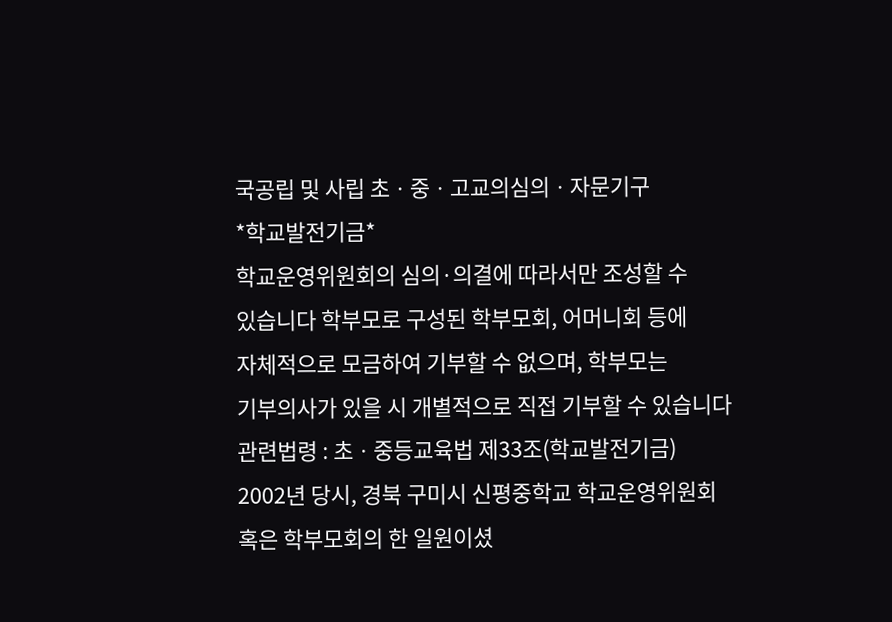국공립 및 사립 초ㆍ중ㆍ고교의심의ㆍ자문기구
*학교발전기금*
학교운영위원회의 심의·의결에 따라서만 조성할 수
있습니다 학부모로 구성된 학부모회, 어머니회 등에
자체적으로 모금하여 기부할 수 없으며, 학부모는
기부의사가 있을 시 개별적으로 직접 기부할 수 있습니다
관련법령 : 초ㆍ중등교육법 제33조(학교발전기금)
2002년 당시, 경북 구미시 신평중학교 학교운영위원회
혹은 학부모회의 한 일원이셨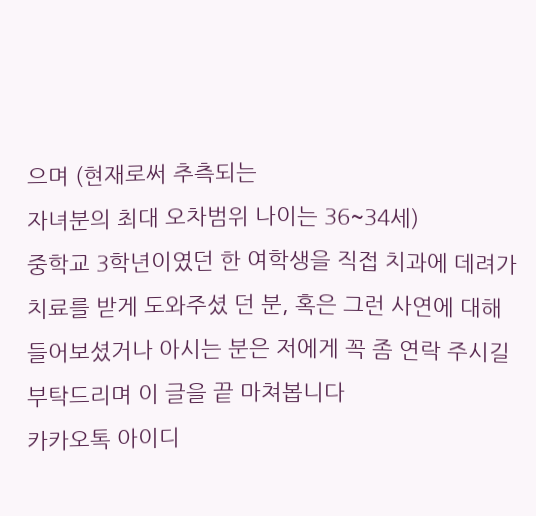으며 (현재로써 추측되는
자녀분의 최대 오차범위 나이는 36~34세)
중학교 3학년이였던 한 여학생을 직접 치과에 데려가
치료를 받게 도와주셨 던 분, 혹은 그런 사연에 대해
들어보셨거나 아시는 분은 저에게 꼭 좀 연락 주시길
부탁드리며 이 글을 끝 마쳐봅니다
카카오톡 아이디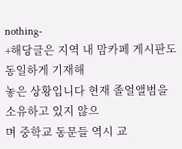nothing-
+해당글은 지역 내 맘카페 게시판도 동일하게 기재해
놓은 상황입니다 현재 졸얼앨범을 소유하고 있지 않으
며 중학교 동문들 역시 교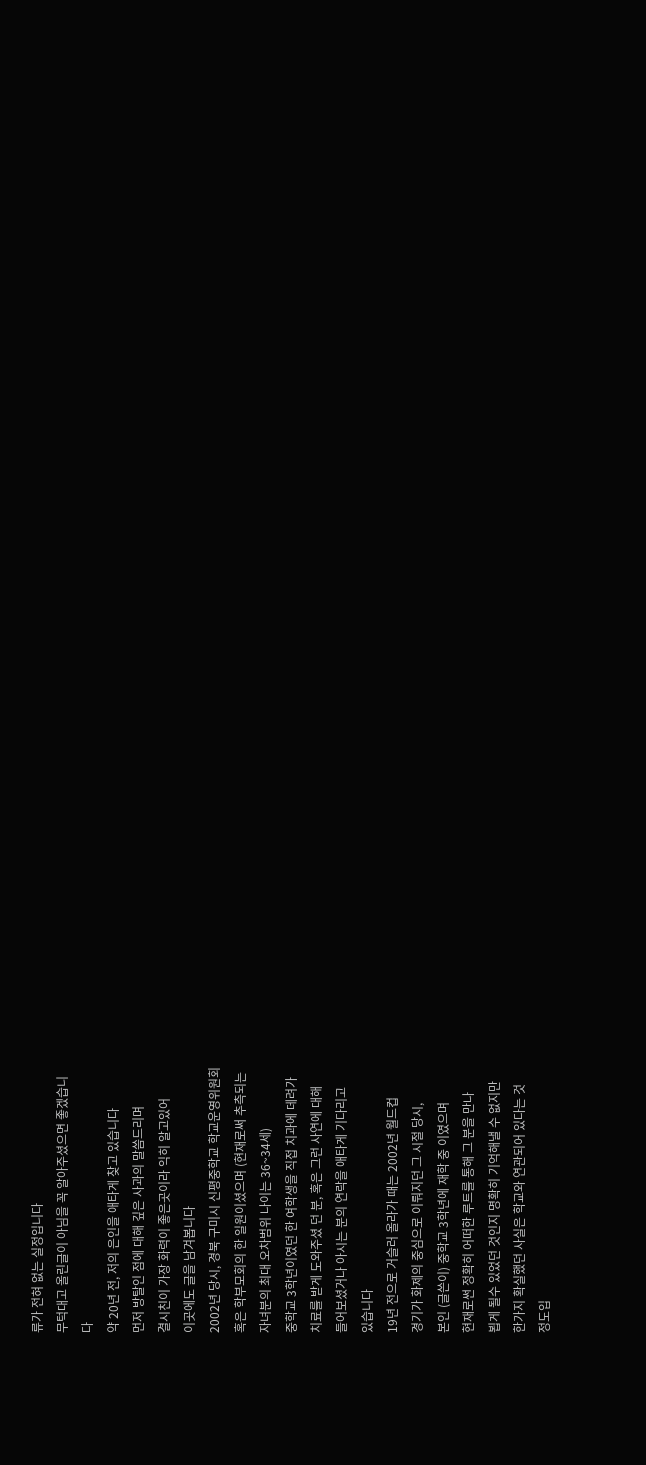류가 전혀 없는 실정입니다
무턱대고 올린글이 아님을 꼭 알아주셨으면 좋겠습니
다
약 20년 전, 저의 은인을 애타게 찾고 있습니다
먼저 방탈인 점에 대해 깊은 사과의 말씀드리며
결시친이 가장 화력이 좋은곳이라 익히 알고있어
이곳에도 글을 남겨봅니다
2002년 당시, 경북 구미시 신평중학교 학교운영위원회
혹은 학부모회의 한 일원이셨으며 (현재로써 추측되는
자녀분의 최대 오차범위 나이는 36~34세)
중학교 3학년이였던 한 여학생을 직접 치과에 데려가
치료를 받게 도와주셨 던 분, 혹은 그런 사연에 대해
들어보셨거나 아시는 분의 연락을 애타게 기다리고
있습니다
19년 전으로 거슬러 올라가 때는 2002년 월드컵
경기가 화제의 중심으로 이뤄지던 그 시절 당시,
본인 (글쓴이) 중학교 3학년에 재학 중 이였으며
현재로썬 정확히 어떠한 루트를 통해 그 분을 만나
뵙게 될수 있었던 것인지 명확히 기억해낼 수 없지만
한가지 확실했던 사실은 학교와 연관되어 있다는 것
정도입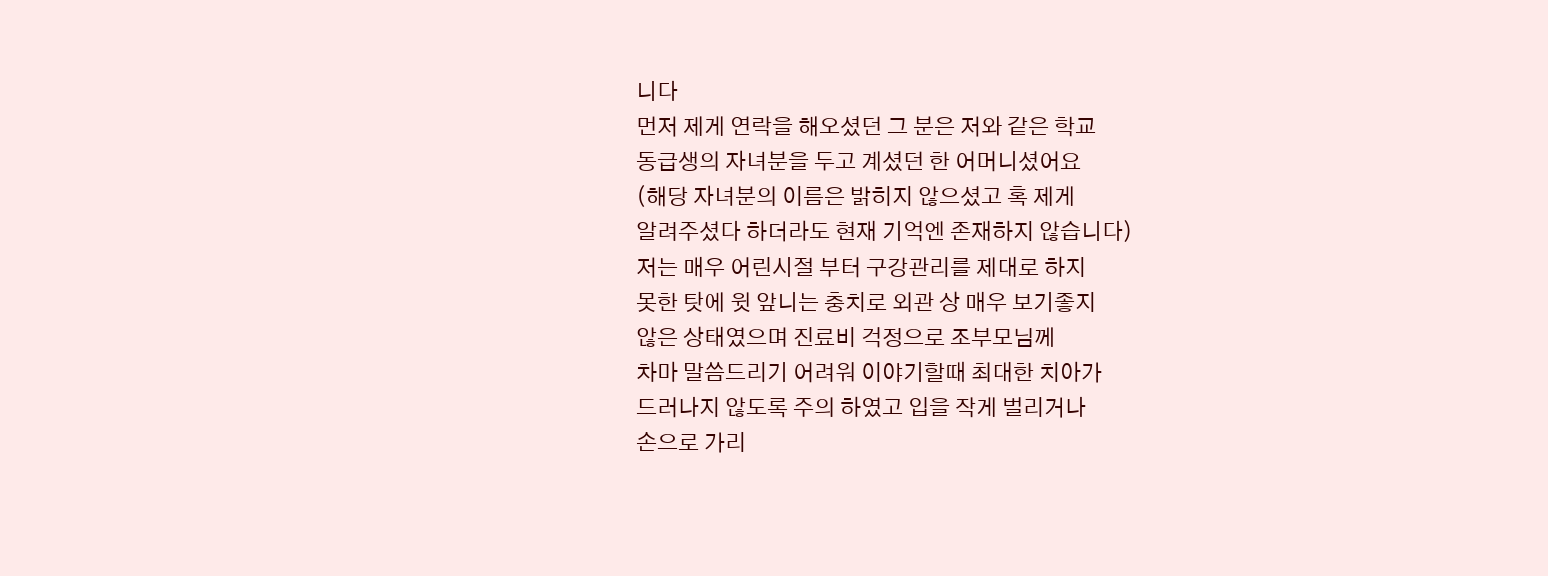니다
먼저 제게 연락을 해오셨던 그 분은 저와 같은 학교
동급생의 자녀분을 두고 계셨던 한 어머니셨어요
(해당 자녀분의 이름은 밝히지 않으셨고 혹 제게
알려주셨다 하더라도 현재 기억엔 존재하지 않습니다)
저는 매우 어린시절 부터 구강관리를 제대로 하지
못한 탓에 윗 앞니는 충치로 외관 상 매우 보기좋지
않은 상태였으며 진료비 걱정으로 조부모님께
차마 말씀드리기 어려워 이야기할때 최대한 치아가
드러나지 않도록 주의 하였고 입을 작게 벌리거나
손으로 가리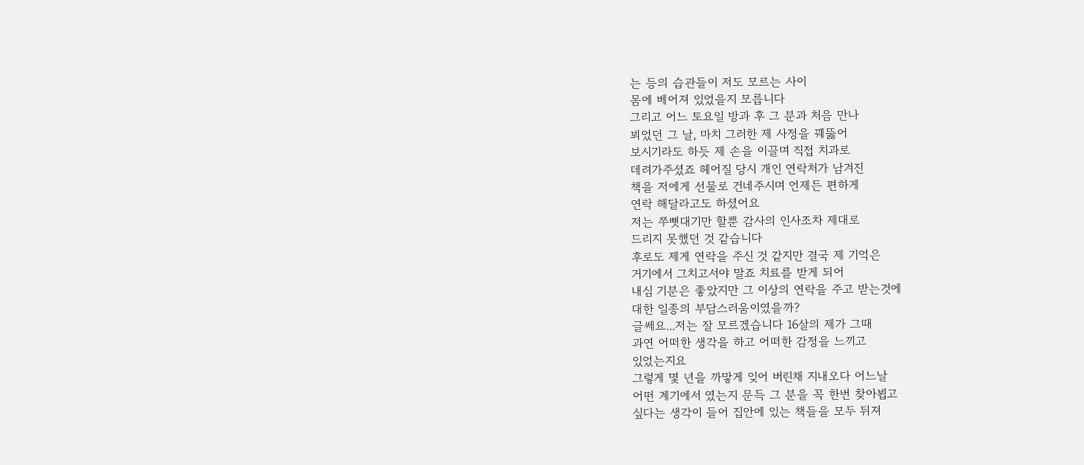는 등의 습관들이 저도 모르는 사이
몸에 베어져 있었을지 모릅니다
그리고 어느 토요일 방과 후 그 분과 처음 만나
뵈었던 그 날, 마치 그러한 제 사정을 꿰뚫어
보시기라도 하듯 제 손을 이끌며 직접 치과로
데려가주셨죠 헤어질 당시 개인 연락처가 남겨진
책을 저에게 선물로 건네주시며 언제든 편하게
연락 해달라고도 하셨어요
저는 쭈뼛대기만 할뿐 감사의 인사조차 제대로
드리지 못했던 것 같습니다
후로도 제게 연락을 주신 것 같지만 결국 제 기억은
거기에서 그치고서야 말죠 치료를 받게 되어
내심 기분은 좋았지만 그 이상의 연락을 주고 받는것에
대한 일종의 부담스러움이였을까?
글쎄요...저는 잘 모르겠습니다 16살의 제가 그때
과연 어떠한 생각을 하고 어떠한 감정을 느끼고
있었는지요
그렇게 몇 년을 까맣게 잊어 버린채 지내오다 어느날
어떤 계기에서 였는지 문득 그 분을 꼭 한번 찾아뵙고
싶다는 생각이 들어 집안에 있는 책들을 모두 뒤져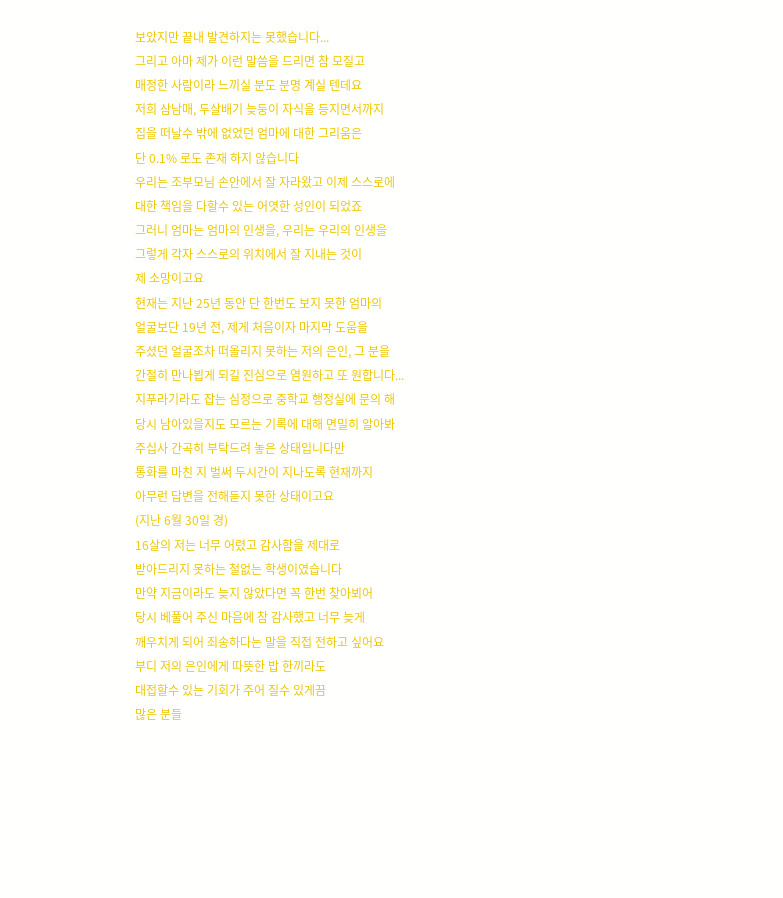보았지만 끝내 발견하지는 못했습니다...
그리고 아마 제가 이런 말씀을 드리면 참 모질고
매정한 사람이라 느끼실 분도 분명 계실 텐데요
저희 삼남매, 두살배기 늦둥이 자식을 등지면서까지
집을 떠날수 밖에 없었던 엄마에 대한 그리움은
단 0.1% 로도 존재 하지 않습니다
우리는 조부모님 손안에서 잘 자라왔고 이제 스스로에
대한 책임을 다할수 있는 어엿한 성인이 되었죠
그러니 엄마는 엄마의 인생을, 우리는 우리의 인생을
그렇게 각자 스스로의 위치에서 잘 지내는 것이
제 소망이고요
현재는 지난 25년 동안 단 한번도 보지 못한 엄마의
얼굴보단 19년 전, 제게 처음이자 마지막 도움을
주셨던 얼굴조차 떠올리지 못하는 저의 은인, 그 분을
간절히 만나뵙게 되길 진심으로 염원하고 또 원합니다...
지푸라기라도 잡는 심정으로 중학교 행정실에 문의 해
당시 남아있을지도 모르는 기록에 대해 면밀히 알아봐
주십사 간곡히 부탁드려 놓은 상태입니다만
통화를 마친 지 벌써 두시간이 지나도록 현재까지
아무런 답변을 전해듣지 못한 상태이고요
(지난 6월 30일 경)
16살의 저는 너무 어렸고 감사함을 제대로
받아드리지 못하는 철없는 학생이였습니다
만약 지금이라도 늦지 않았다면 꼭 한번 찾아뵈어
당시 베풀어 주신 마음에 참 감사했고 너무 늦게
깨우치게 되어 죄송하다는 말을 직접 전하고 싶어요
부디 저의 은인에게 따뜻한 밥 한끼라도
대접할수 있는 기회가 주어 질수 있게끔
많은 분들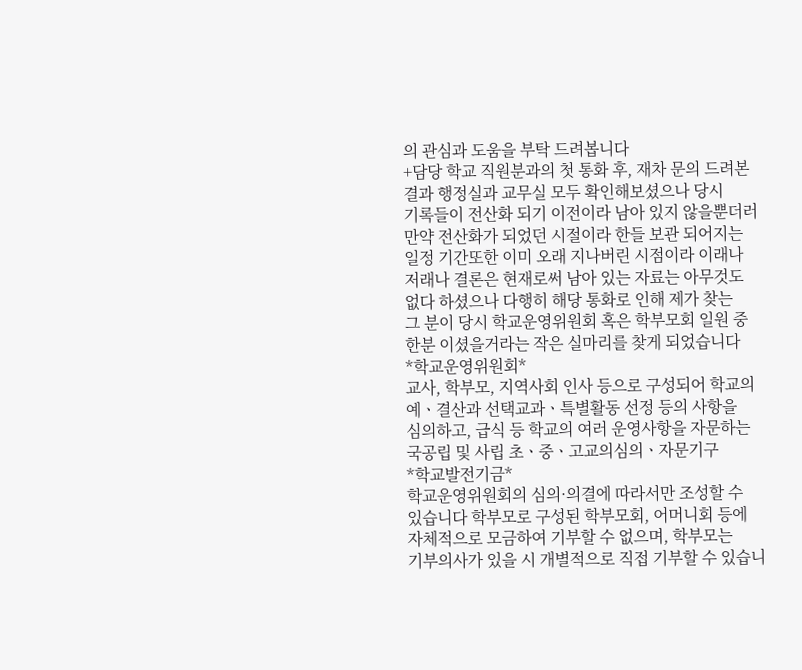의 관심과 도움을 부탁 드려봅니다
+담당 학교 직원분과의 첫 통화 후, 재차 문의 드려본
결과 행정실과 교무실 모두 확인해보셨으나 당시
기록들이 전산화 되기 이전이라 남아 있지 않을뿐더러
만약 전산화가 되었던 시절이라 한들 보관 되어지는
일정 기간또한 이미 오래 지나버린 시점이라 이래나
저래나 결론은 현재로써 남아 있는 자료는 아무것도
없다 하셨으나 다행히 해당 통화로 인해 제가 찾는
그 분이 당시 학교운영위원회 혹은 학부모회 일원 중
한분 이셨을거라는 작은 실마리를 찾게 되었습니다
*학교운영위원회*
교사, 학부모, 지역사회 인사 등으로 구성되어 학교의
예ㆍ결산과 선택교과ㆍ특별활동 선정 등의 사항을
심의하고, 급식 등 학교의 여러 운영사항을 자문하는
국공립 및 사립 초ㆍ중ㆍ고교의심의ㆍ자문기구
*학교발전기금*
학교운영위원회의 심의·의결에 따라서만 조성할 수
있습니다 학부모로 구성된 학부모회, 어머니회 등에
자체적으로 모금하여 기부할 수 없으며, 학부모는
기부의사가 있을 시 개별적으로 직접 기부할 수 있습니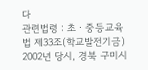다
관련법령 : 초ㆍ중등교육법 제33조(학교발전기금)
2002년 당시, 경북 구미시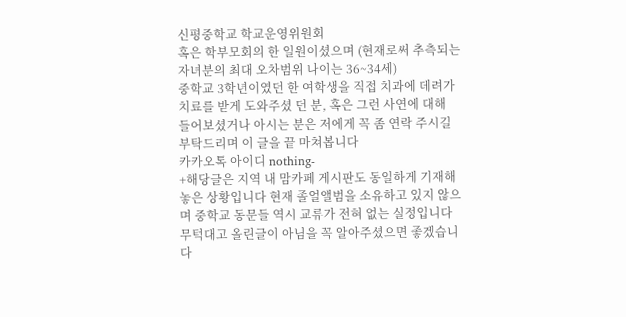신평중학교 학교운영위원회
혹은 학부모회의 한 일원이셨으며 (현재로써 추측되는
자녀분의 최대 오차범위 나이는 36~34세)
중학교 3학년이였던 한 여학생을 직접 치과에 데려가
치료를 받게 도와주셨 던 분, 혹은 그런 사연에 대해
들어보셨거나 아시는 분은 저에게 꼭 좀 연락 주시길
부탁드리며 이 글을 끝 마쳐봅니다
카카오톡 아이디 nothing-
+해당글은 지역 내 맘카페 게시판도 동일하게 기재해
놓은 상황입니다 현재 졸얼앨범을 소유하고 있지 않으
며 중학교 동문들 역시 교류가 전혀 없는 실정입니다
무턱대고 올린글이 아님을 꼭 알아주셨으면 좋겠습니
다